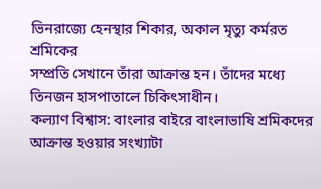ভিনরাজ্যে হেনস্থার শিকার, অকাল মৃত্যু কর্মরত শ্রমিকের
সম্প্রতি সেখানে তাঁরা আক্রান্ত হন। তাঁদের মধ্যে তিনজন হাসপাতালে চিকিৎসাধীন।
কল্যাণ বিশ্বাস: বাংলার বাইরে বাংলাভাষি শ্রমিকদের আক্রান্ত হওয়ার সংখ্যাটা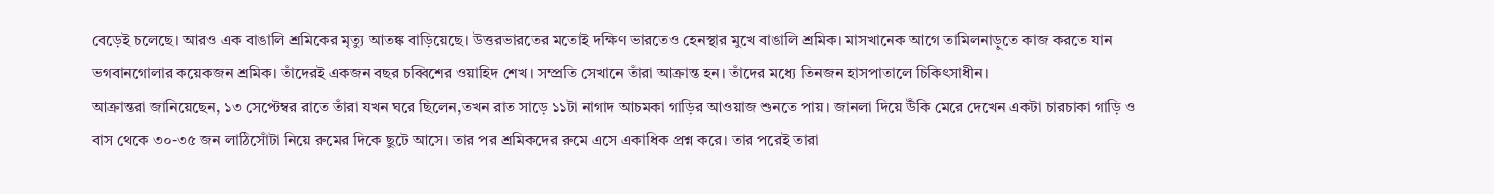বেড়েই চলেছে। আরও এক বাঙালি শ্রমিকের মৃত্যু আতঙ্ক বাড়িয়েছে। উত্তরভারতের মতোই দক্ষিণ ভারতেও হেনস্থার মুখে বাঙালি শ্রমিক। মাসখানেক আগে তামিলনাড়ুতে কাজ করতে যান ভগবানগোলার কয়েকজন শ্রমিক। তাঁদেরই একজন বছর চব্বিশের ওয়াহিদ শেখ। সম্প্রতি সেখানে তাঁরা আক্রান্ত হন। তাঁদের মধ্যে তিনজন হাসপাতালে চিকিৎসাধীন।
আক্রান্তরা জানিয়েছেন, ১৩ সেপ্টেম্বর রাতে তাঁরা যখন ঘরে ছিলেন,তখন রাত সাড়ে ১১টা নাগাদ আচমকা গাড়ির আওয়াজ শুনতে পায়। জানলা দিয়ে উঁকি মেরে দেখেন একটা চারচাকা গাড়ি ও বাস থেকে ৩০-৩৫ জন লাঠিসোঁটা নিয়ে রুমের দিকে ছুটে আসে। তার পর শ্রমিকদের রুমে এসে একাধিক প্রশ্ন করে। তার পরেই তারা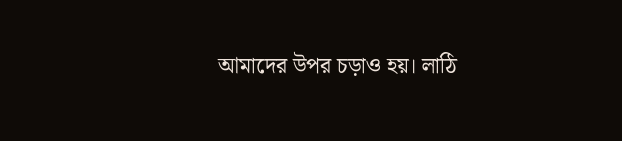আমাদের উপর চড়াও হয়। লাঠি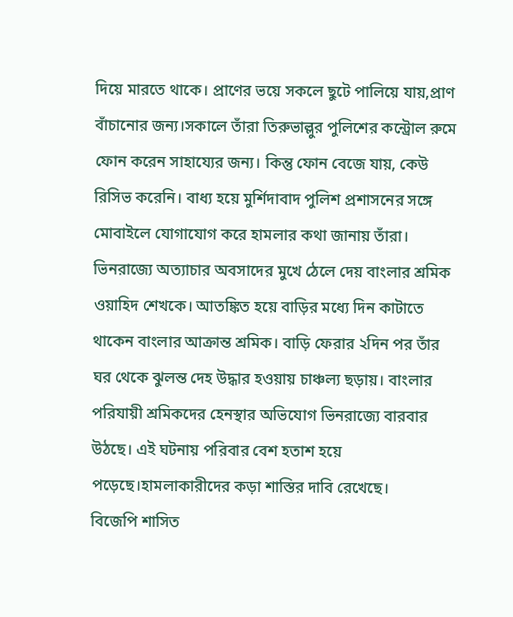দিয়ে মারতে থাকে। প্রাণের ভয়ে সকলে ছুটে পালিয়ে যায়,প্রাণ বাঁচানোর জন্য।সকালে তাঁরা তিরুভাল্লুর পুলিশের কন্ট্রোল রুমে ফোন করেন সাহায্যের জন্য। কিন্তু ফোন বেজে যায়, কেউ রিসিভ করেনি। বাধ্য হয়ে মুর্শিদাবাদ পুলিশ প্রশাসনের সঙ্গে মোবাইলে যোগাযোগ করে হামলার কথা জানায় তাঁরা।
ভিনরাজ্যে অত্যাচার অবসাদের মুখে ঠেলে দেয় বাংলার শ্রমিক ওয়াহিদ শেখকে। আতঙ্কিত হয়ে বাড়ির মধ্যে দিন কাটাতে থাকেন বাংলার আক্রান্ত শ্রমিক। বাড়ি ফেরার ২দিন পর তাঁর ঘর থেকে ঝুলন্ত দেহ উদ্ধার হওয়ায় চাঞ্চল্য ছড়ায়। বাংলার পরিযায়ী শ্রমিকদের হেনস্থার অভিযোগ ভিনরাজ্যে বারবার উঠছে। এই ঘটনায় পরিবার বেশ হতাশ হয়ে পড়েছে।হামলাকারীদের কড়া শাস্তির দাবি রেখেছে।
বিজেপি শাসিত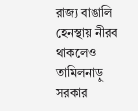রাজ্য বাঙালি হেনস্থায় নীরব থাকলেও তামিলনাড়ু সরকার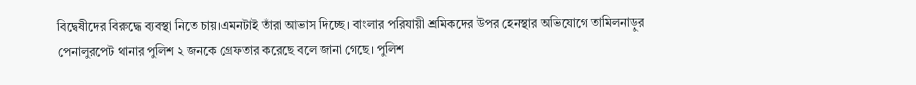বিদ্বেষীদের বিরুদ্ধে ব্যবস্থা নিতে চায়।এমনটাই তাঁরা আভাস দিচ্ছে। বাংলার পরিযায়ী শ্রমিকদের উপর হেনস্থার অভিযোগে তামিলনাড়ুর পেনালুরপেট থানার পুলিশ ২ জনকে গ্রেফতার করেছে বলে জানা গেছে। পুলিশ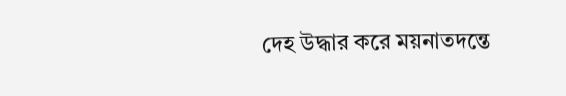দেহ উদ্ধার করে ময়নাতদন্তে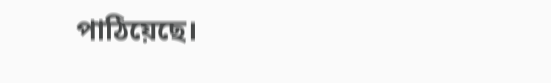পাঠিয়েছে।